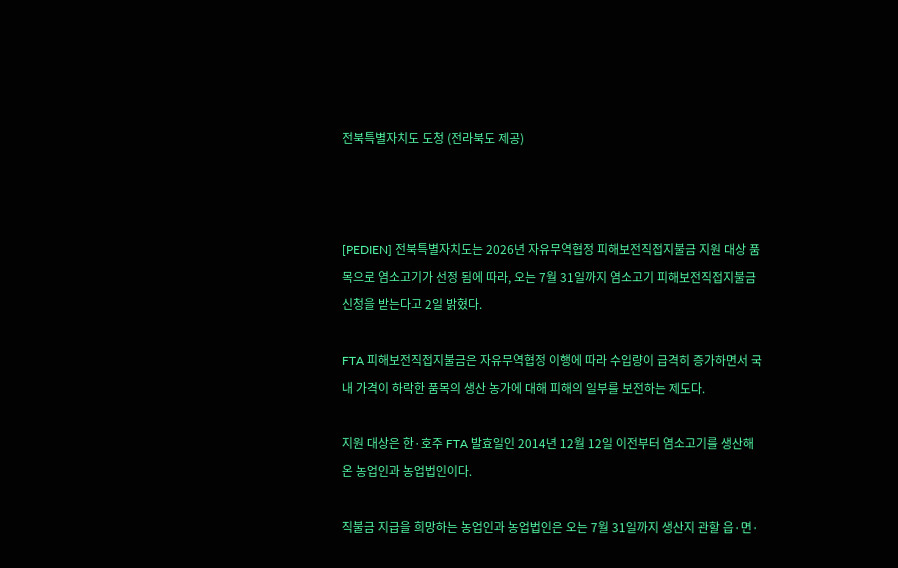전북특별자치도 도청 (전라북도 제공)



[PEDIEN] 전북특별자치도는 2026년 자유무역협정 피해보전직접지불금 지원 대상 품목으로 염소고기가 선정 됨에 따라, 오는 7월 31일까지 염소고기 피해보전직접지불금 신청을 받는다고 2일 밝혔다.

FTA 피해보전직접지불금은 자유무역협정 이행에 따라 수입량이 급격히 증가하면서 국내 가격이 하락한 품목의 생산 농가에 대해 피해의 일부를 보전하는 제도다.

지원 대상은 한·호주 FTA 발효일인 2014년 12월 12일 이전부터 염소고기를 생산해 온 농업인과 농업법인이다.

직불금 지급을 희망하는 농업인과 농업법인은 오는 7월 31일까지 생산지 관할 읍·면·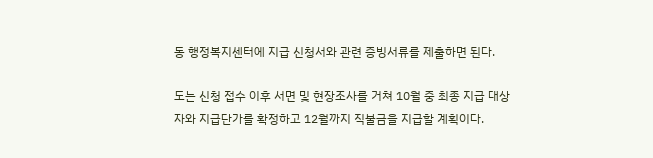동 행정복지센터에 지급 신청서와 관련 증빙서류를 제출하면 된다.

도는 신청 접수 이후 서면 및 현장조사를 거쳐 10월 중 최종 지급 대상자와 지급단가를 확정하고 12월까지 직불금을 지급할 계획이다.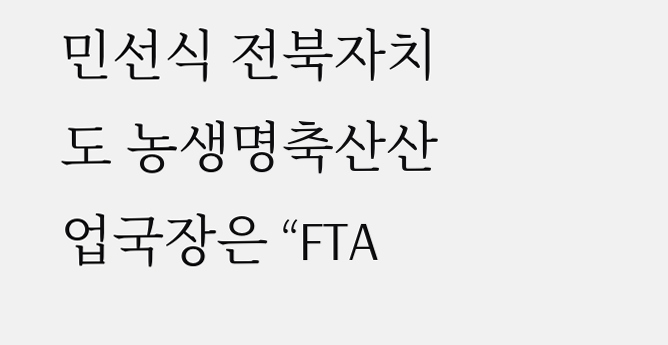민선식 전북자치도 농생명축산산업국장은 “FTA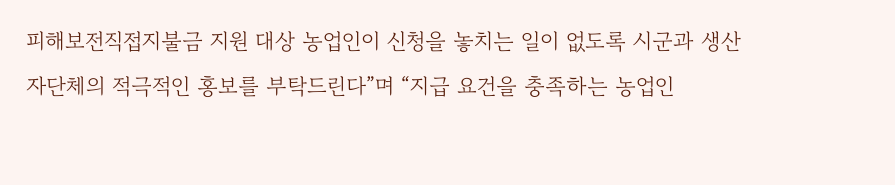피해보전직접지불금 지원 대상 농업인이 신청을 놓치는 일이 없도록 시군과 생산자단체의 적극적인 홍보를 부탁드린다”며 “지급 요건을 충족하는 농업인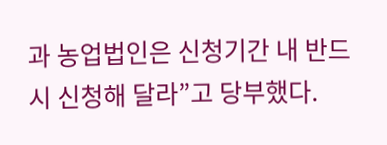과 농업법인은 신청기간 내 반드시 신청해 달라”고 당부했다.